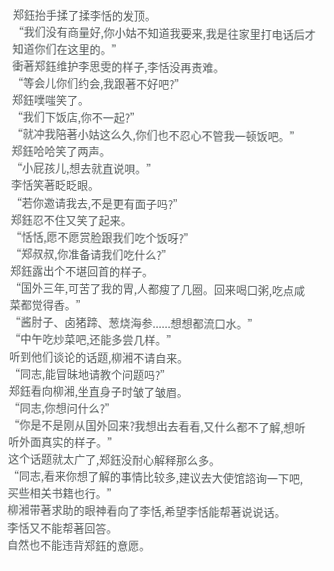郑鈺抬手揉了揉李恬的发顶。
“我们没有商量好,你小姑不知道我要来,我是往家里打电话后才知道你们在这里的。”
衝著郑鈺维护李思雯的样子,李恬没再责难。
“等会儿你们约会,我跟著不好吧?”
郑鈺噗嗤笑了。
“我们下饭店,你不一起?”
“就冲我陪著小姑这么久,你们也不忍心不管我一顿饭吧。”
郑鈺哈哈笑了两声。
“小屁孩儿,想去就直说唄。”
李恬笑著眨眨眼。
“若你邀请我去,不是更有面子吗?”
郑鈺忍不住又笑了起来。
“恬恬,愿不愿赏脸跟我们吃个饭呀?”
“郑叔叔,你准备请我们吃什么?”
郑鈺露出个不堪回首的样子。
“国外三年,可苦了我的胃,人都瘦了几圈。回来喝口粥,吃点咸菜都觉得香。”
“酱肘子、卤猪蹄、葱烧海参......想想都流口水。”
“中午吃炒菜吧,还能多尝几样。”
听到他们谈论的话题,柳湘不请自来。
“同志,能冒昧地请教个问题吗?”
郑鈺看向柳湘,坐直身子时皱了皱眉。
“同志,你想问什么?”
“你是不是刚从国外回来?我想出去看看,又什么都不了解,想听听外面真实的样子。”
这个话题就太广了,郑鈺没耐心解释那么多。
“同志,看来你想了解的事情比较多,建议去大使馆諮询一下吧,买些相关书籍也行。”
柳湘带著求助的眼神看向了李恬,希望李恬能帮著说说话。
李恬又不能帮著回答。
自然也不能违背郑鈺的意愿。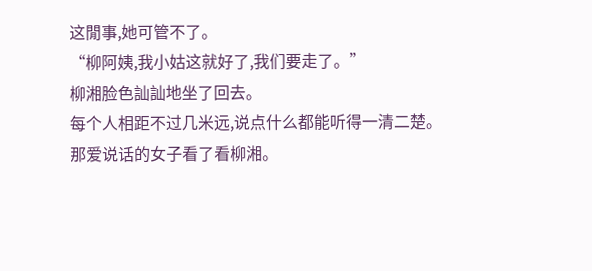这閒事,她可管不了。
“柳阿姨,我小姑这就好了,我们要走了。”
柳湘脸色訕訕地坐了回去。
每个人相距不过几米远,说点什么都能听得一清二楚。
那爱说话的女子看了看柳湘。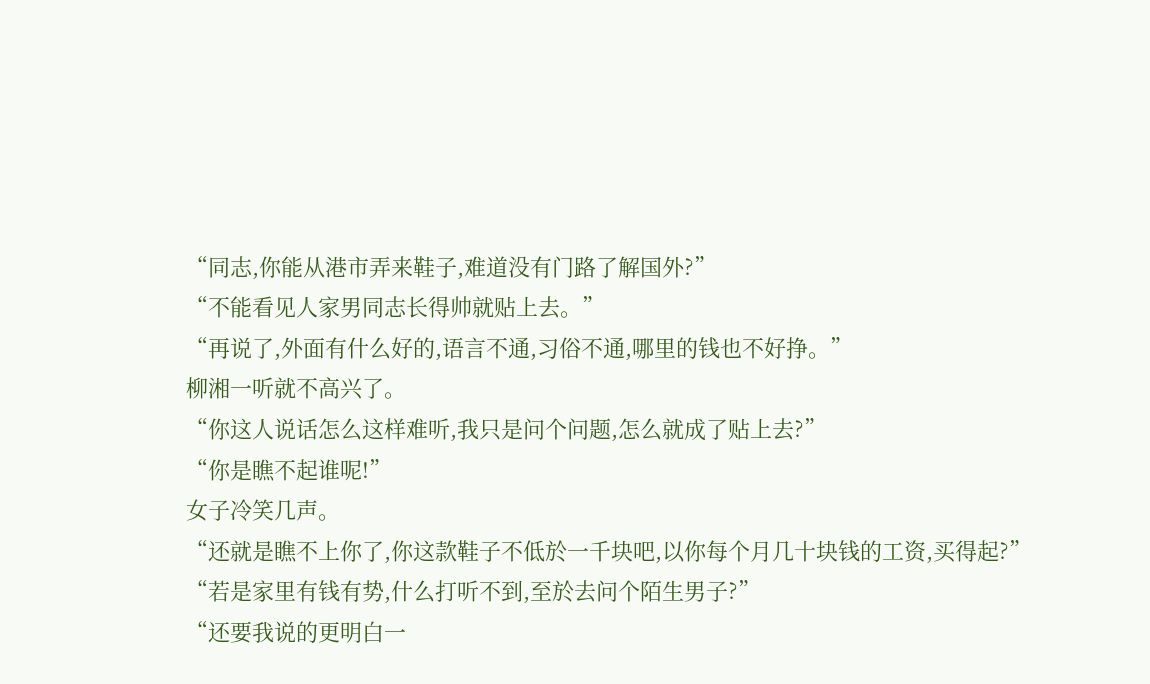“同志,你能从港市弄来鞋子,难道没有门路了解国外?”
“不能看见人家男同志长得帅就贴上去。”
“再说了,外面有什么好的,语言不通,习俗不通,哪里的钱也不好挣。”
柳湘一听就不高兴了。
“你这人说话怎么这样难听,我只是问个问题,怎么就成了贴上去?”
“你是瞧不起谁呢!”
女子冷笑几声。
“还就是瞧不上你了,你这款鞋子不低於一千块吧,以你每个月几十块钱的工资,买得起?”
“若是家里有钱有势,什么打听不到,至於去问个陌生男子?”
“还要我说的更明白一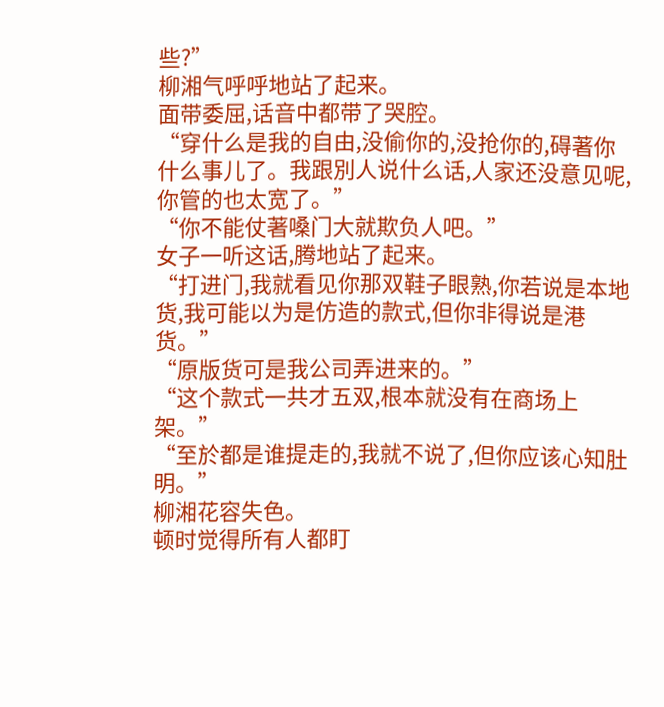些?”
柳湘气呼呼地站了起来。
面带委屈,话音中都带了哭腔。
“穿什么是我的自由,没偷你的,没抢你的,碍著你什么事儿了。我跟別人说什么话,人家还没意见呢,你管的也太宽了。”
“你不能仗著嗓门大就欺负人吧。”
女子一听这话,腾地站了起来。
“打进门,我就看见你那双鞋子眼熟,你若说是本地货,我可能以为是仿造的款式,但你非得说是港货。”
“原版货可是我公司弄进来的。”
“这个款式一共才五双,根本就没有在商场上架。”
“至於都是谁提走的,我就不说了,但你应该心知肚明。”
柳湘花容失色。
顿时觉得所有人都盯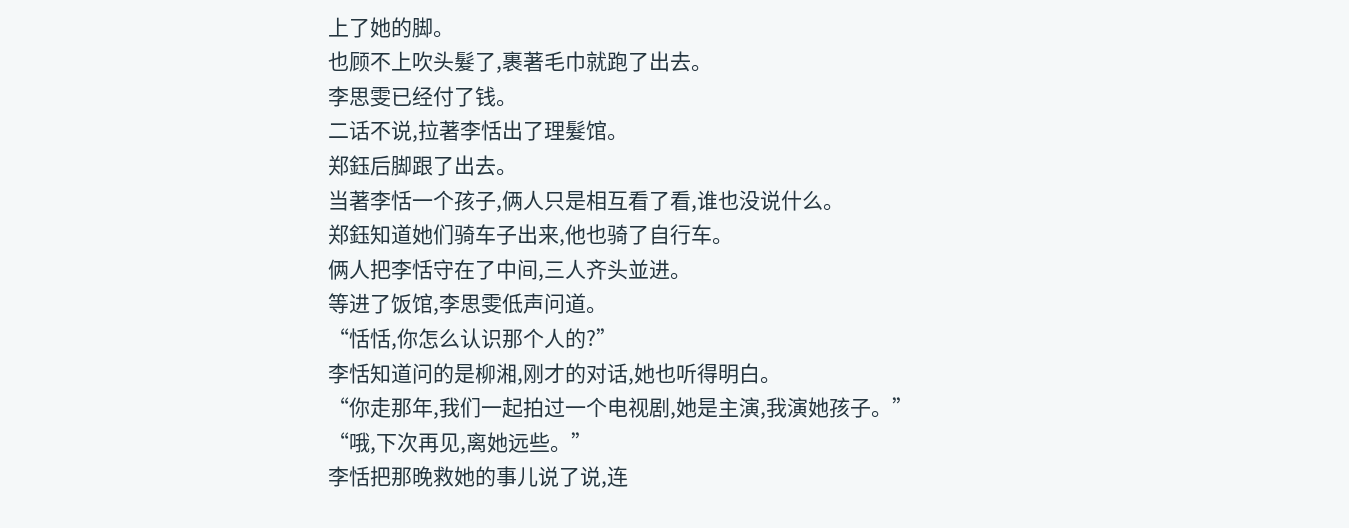上了她的脚。
也顾不上吹头髮了,裹著毛巾就跑了出去。
李思雯已经付了钱。
二话不说,拉著李恬出了理髮馆。
郑鈺后脚跟了出去。
当著李恬一个孩子,俩人只是相互看了看,谁也没说什么。
郑鈺知道她们骑车子出来,他也骑了自行车。
俩人把李恬守在了中间,三人齐头並进。
等进了饭馆,李思雯低声问道。
“恬恬,你怎么认识那个人的?”
李恬知道问的是柳湘,刚才的对话,她也听得明白。
“你走那年,我们一起拍过一个电视剧,她是主演,我演她孩子。”
“哦,下次再见,离她远些。”
李恬把那晚救她的事儿说了说,连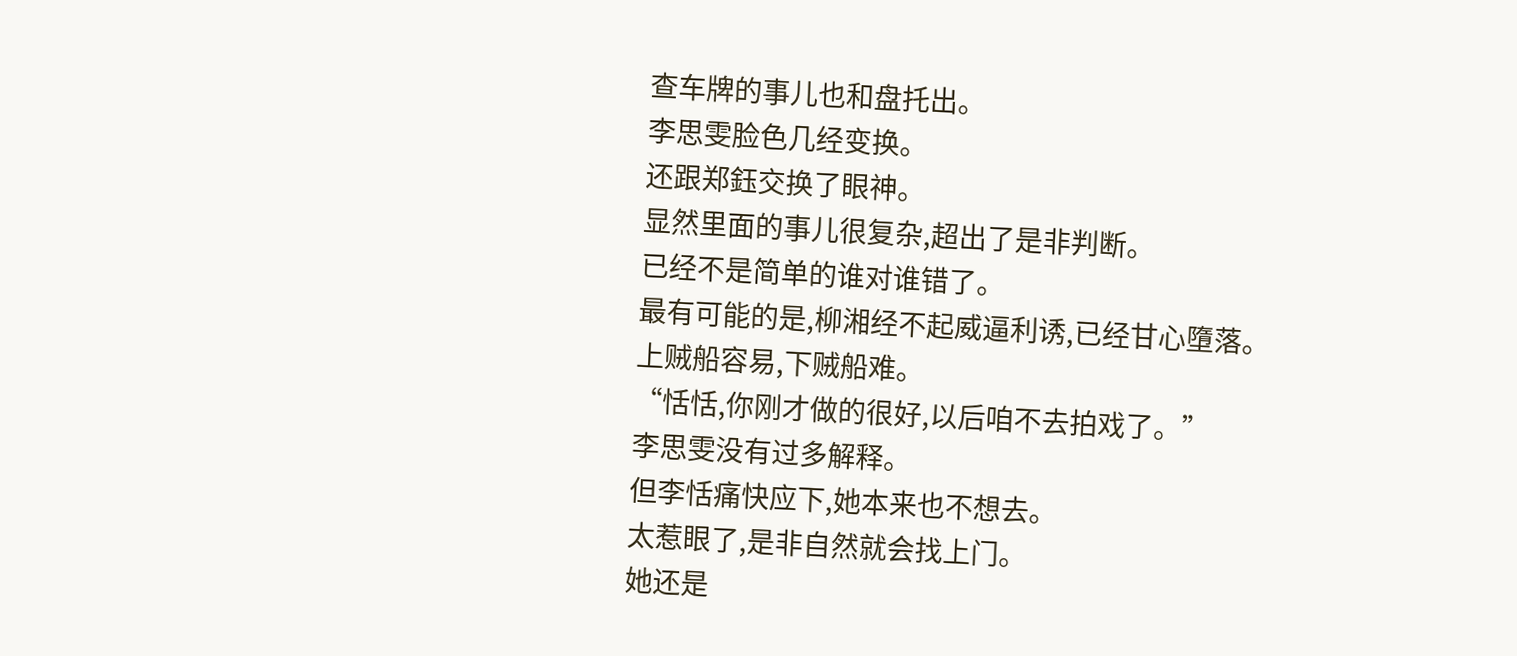查车牌的事儿也和盘托出。
李思雯脸色几经变换。
还跟郑鈺交换了眼神。
显然里面的事儿很复杂,超出了是非判断。
已经不是简单的谁对谁错了。
最有可能的是,柳湘经不起威逼利诱,已经甘心墮落。
上贼船容易,下贼船难。
“恬恬,你刚才做的很好,以后咱不去拍戏了。”
李思雯没有过多解释。
但李恬痛快应下,她本来也不想去。
太惹眼了,是非自然就会找上门。
她还是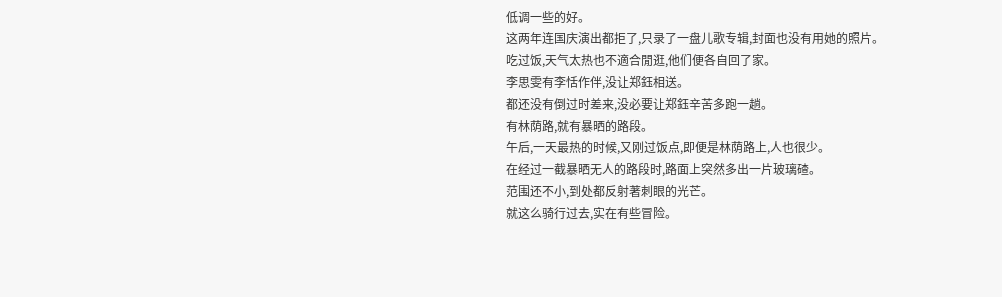低调一些的好。
这两年连国庆演出都拒了,只录了一盘儿歌专辑,封面也没有用她的照片。
吃过饭,天气太热也不適合閒逛,他们便各自回了家。
李思雯有李恬作伴,没让郑鈺相送。
都还没有倒过时差来,没必要让郑鈺辛苦多跑一趟。
有林荫路,就有暴晒的路段。
午后,一天最热的时候,又刚过饭点,即便是林荫路上,人也很少。
在经过一截暴晒无人的路段时,路面上突然多出一片玻璃碴。
范围还不小,到处都反射著刺眼的光芒。
就这么骑行过去,实在有些冒险。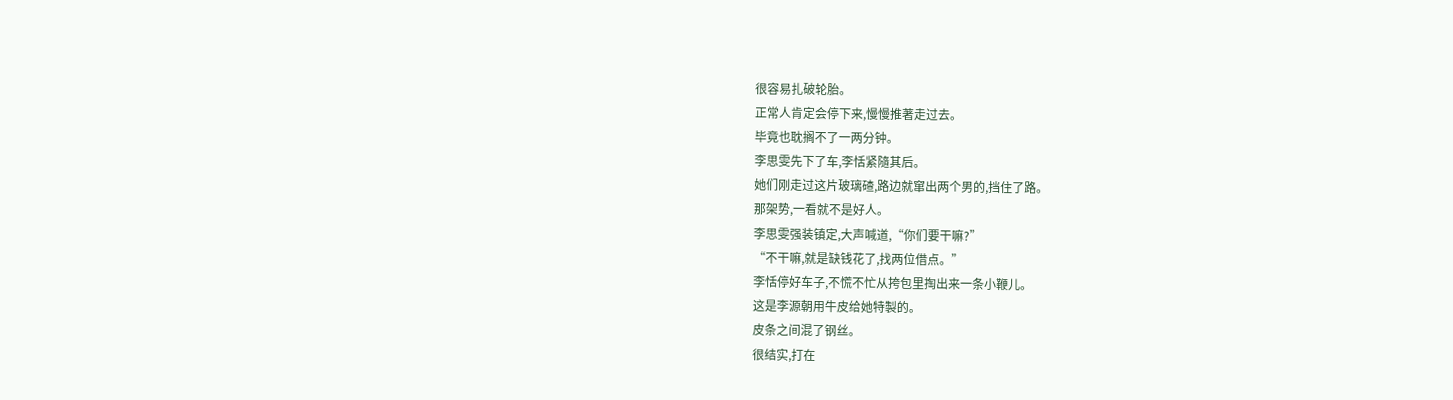很容易扎破轮胎。
正常人肯定会停下来,慢慢推著走过去。
毕竟也耽搁不了一两分钟。
李思雯先下了车,李恬紧隨其后。
她们刚走过这片玻璃碴,路边就窜出两个男的,挡住了路。
那架势,一看就不是好人。
李思雯强装镇定,大声喊道,“你们要干嘛?”
“不干嘛,就是缺钱花了,找两位借点。”
李恬停好车子,不慌不忙从挎包里掏出来一条小鞭儿。
这是李源朝用牛皮给她特製的。
皮条之间混了钢丝。
很结实,打在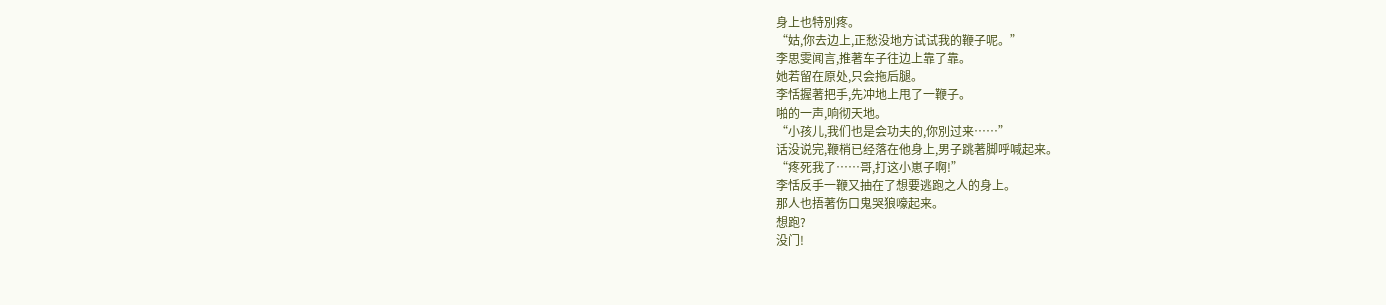身上也特別疼。
“姑,你去边上,正愁没地方试试我的鞭子呢。”
李思雯闻言,推著车子往边上靠了靠。
她若留在原处,只会拖后腿。
李恬握著把手,先冲地上甩了一鞭子。
啪的一声,响彻天地。
“小孩儿,我们也是会功夫的,你別过来……”
话没说完,鞭梢已经落在他身上,男子跳著脚呼喊起来。
“疼死我了……哥,打这小崽子啊!”
李恬反手一鞭又抽在了想要逃跑之人的身上。
那人也捂著伤口鬼哭狼嚎起来。
想跑?
没门!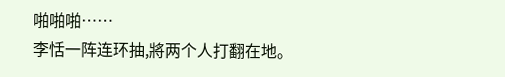啪啪啪……
李恬一阵连环抽,將两个人打翻在地。